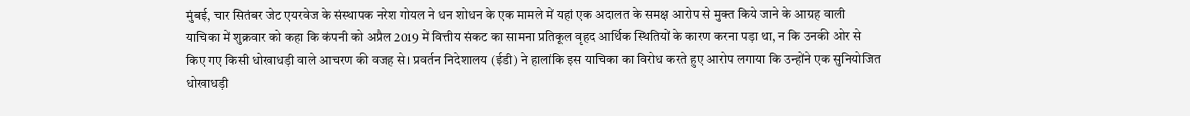मुंबई, चार सितंबर जेट एयरवेज के संस्थापक नरेश गोयल ने धन शोधन के एक मामले में यहां एक अदालत के समक्ष आरोप से मुक्त किये जाने के आग्रह वाली याचिका में शुक्रवार को कहा कि कंपनी को अप्रैल 2019 में वित्तीय संकट का सामना प्रतिकूल वृहद आर्थिक स्थितियों के कारण करना पड़ा था, न कि उनकी ओर से किए गए किसी धोखाधड़ी वाले आचरण की वजह से। प्रवर्तन निदेशालय (ईडी) ने हालांकि इस याचिका का विरोध करते हुए आरोप लगाया कि उन्होंने एक सुनियोजित धोखाधड़ी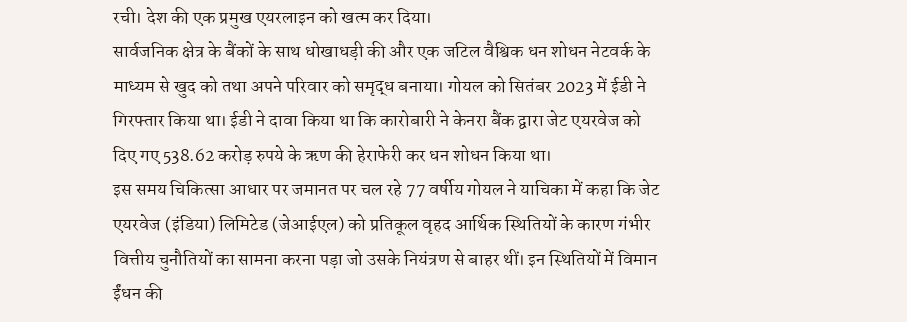रची। देश की एक प्रमुख एयरलाइन को खत्म कर दिया।
सार्वजनिक क्षेत्र के बैंकों के साथ धोखाधड़ी की और एक जटिल वैश्विक धन शोधन नेटवर्क के माध्यम से खुद को तथा अपने परिवार को समृद्ध बनाया। गोयल को सितंबर 2023 में ईडी ने गिरफ्तार किया था। ईडी ने दावा किया था कि कारोबारी ने केनरा बैंक द्वारा जेट एयरवेज को दिए गए 538.62 करोड़ रुपये के ऋण की हेराफेरी कर धन शोधन किया था।
इस समय चिकित्सा आधार पर जमानत पर चल रहे 77 वर्षीय गोयल ने याचिका में कहा कि जेट एयरवेज (इंडिया) लिमिटेड (जेआईएल) को प्रतिकूल वृहद आर्थिक स्थितियों के कारण गंभीर वित्तीय चुनौतियों का सामना करना पड़ा जो उसके नियंत्रण से बाहर थीं। इन स्थितियों में विमान ईंधन की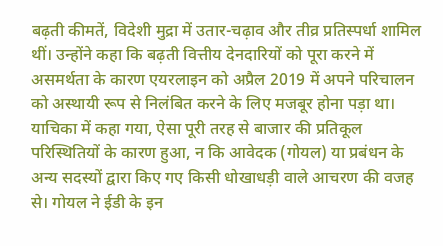बढ़ती कीमतें, विदेशी मुद्रा में उतार-चढ़ाव और तीव्र प्रतिस्पर्धा शामिल थीं। उन्होंने कहा कि बढ़ती वित्तीय देनदारियों को पूरा करने में असमर्थता के कारण एयरलाइन को अप्रैल 2019 में अपने परिचालन को अस्थायी रूप से निलंबित करने के लिए मजबूर होना पड़ा था।
याचिका में कहा गया, ऐसा पूरी तरह से बाजार की प्रतिकूल परिस्थितियों के कारण हुआ, न कि आवेदक (गोयल) या प्रबंधन के अन्य सदस्यों द्वारा किए गए किसी धोखाधड़ी वाले आचरण की वजह से। गोयल ने ईडी के इन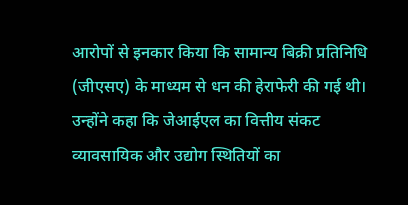आरोपों से इनकार किया कि सामान्य बिक्री प्रतिनिधि (जीएसए) के माध्यम से धन की हेराफेरी की गई थी। उन्होंने कहा कि जेआईएल का वित्तीय संकट व्यावसायिक और उद्योग स्थितियों का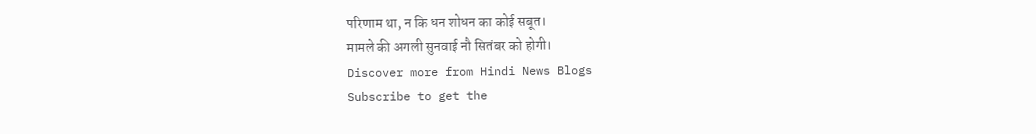परिणाम था, न कि धन शोधन का कोई सबूत।
मामले की अगली सुनवाई नौ सितंबर को होगी।
Discover more from Hindi News Blogs
Subscribe to get the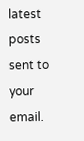latest posts sent to your email.